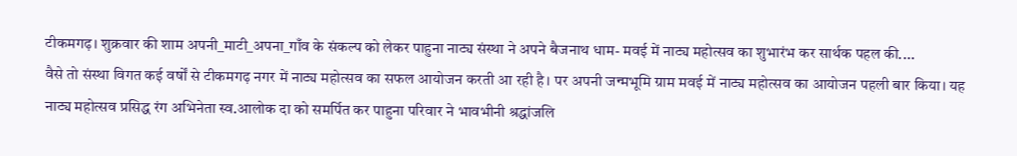टीकमगढ़। शुक्रवार की शाम अपनी_माटी_अपना_गाँव के संकल्प को लेकर पाहुना नाट्य संस्था ने अपने बैजनाथ धाम- मवई में नाट्य महोत्सव का शुभारंभ कर सार्थक पहल की....
वैसे तो संस्था विगत कई वर्षों से टीकमगढ़ नगर में नाट्य महोत्सव का सफल आयोजन करती आ रही है। पर अपनी जन्मभूमि ग्राम मवई में नाट्य महोत्सव का आयोजन पहली बार किया। यह नाट्य महोत्सव प्रसिद्ध रंग अभिनेता स्व.आलोक दा को समर्पित कर पाहुना परिवार ने भावभीनी श्रद्धांजलि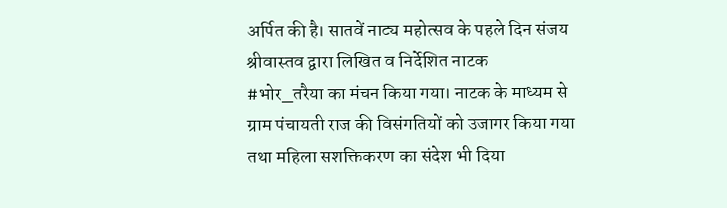अर्पित की है। सातवें नाट्य महोत्सव के पहले दिन संजय श्रीवास्तव द्वारा लिखित व निर्देशित नाटक
#भोर_तरैया का मंचन किया गया। नाटक के माध्यम से ग्राम पंचायती राज की विसंगतियों को उजागर किया गया तथा महिला सशक्तिकरण का संदेश भी दिया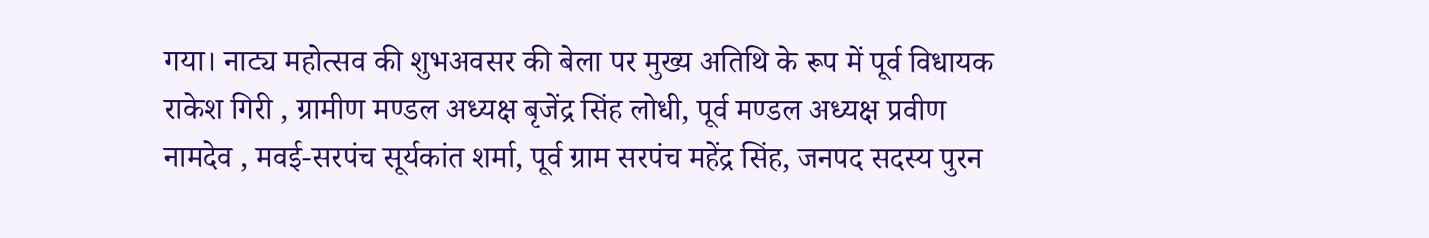गया। नाट्य महोत्सव की शुभअवसर की बेला पर मुख्य अतिथि के रूप में पूर्व विधायक राकेश गिरी , ग्रामीण मण्डल अध्यक्ष बृजेंद्र सिंह लोधी, पूर्व मण्डल अध्यक्ष प्रवीण नामदेव , मवई-सरपंच सूर्यकांत शर्मा, पूर्व ग्राम सरपंच महेंद्र सिंह, जनपद सदस्य पुरन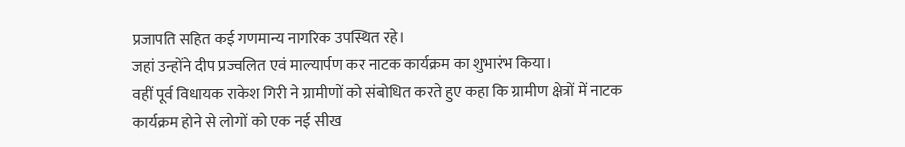प्रजापति सहित कई गणमान्य नागरिक उपस्थित रहे।
जहां उन्होंने दीप प्रज्वलित एवं माल्यार्पण कर नाटक कार्यक्रम का शुभारंभ किया।
वहीं पूर्व विधायक राकेश गिरी ने ग्रामीणों को संबोधित करते हुए कहा कि ग्रामीण क्षेत्रों में नाटक कार्यक्रम होने से लोगों को एक नई सीख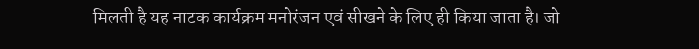मिलती है यह नाटक कार्यक्रम मनोरंजन एवं सीखने के लिए ही किया जाता है। जो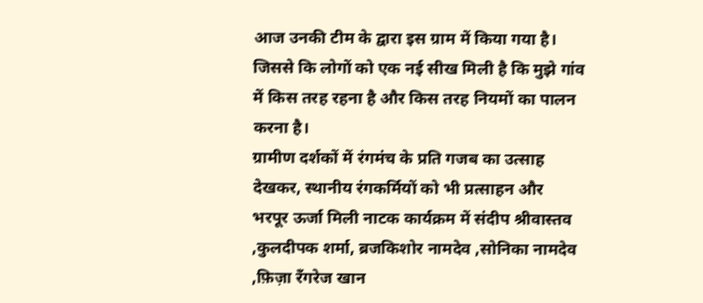आज उनकी टीम के द्वारा इस ग्राम में किया गया है। जिससे कि लोगों को एक नई सीख मिली है कि मुझे गांव में किस तरह रहना है और किस तरह नियमों का पालन करना है।
ग्रामीण दर्शकों में रंगमंच के प्रति गजब का उत्साह देखकर, स्थानीय रंगकर्मियों को भी प्रत्साहन और भरपूर ऊर्जा मिली नाटक कार्यक्रम में संदीप श्रीवास्तव ,कुलदीपक शर्मा, ब्रजकिशोर नामदेव ,सोनिका नामदेव ,फ़िज़ा रँगरेज खान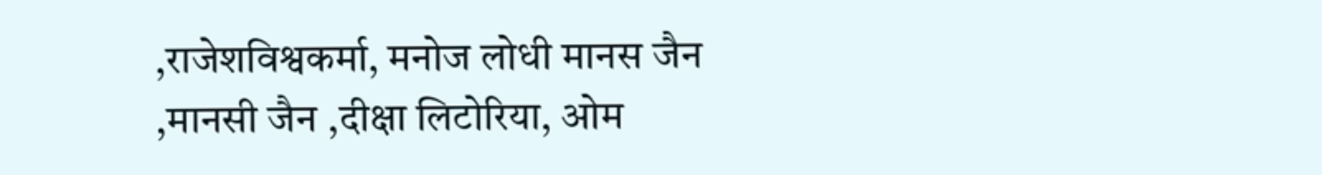,राजेशविश्वकर्मा, मनोज लोधी मानस जैन ,मानसी जैन ,दीक्षा लिटोरिया, ओम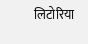लिटोरिया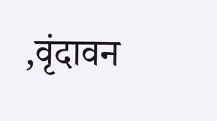,वृंदावन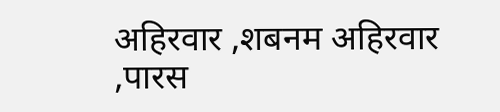अहिरवार ,शबनम अहिरवार ,पारस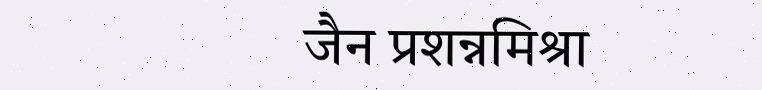जैन प्रशन्नमिश्रा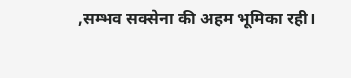,सम्भव सक्सेना की अहम भूमिका रही।